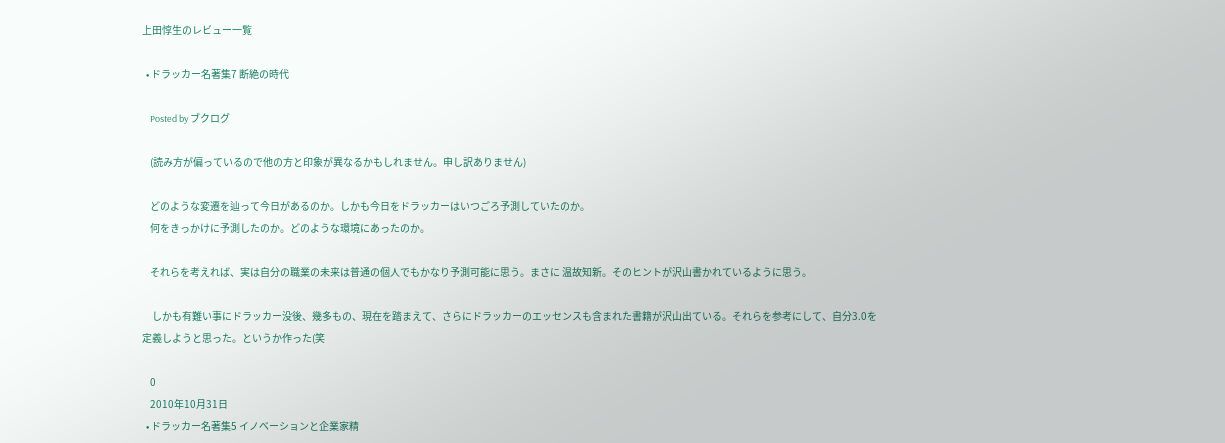上田惇生のレビュー一覧

  • ドラッカー名著集7 断絶の時代

    Posted by ブクログ

    (読み方が偏っているので他の方と印象が異なるかもしれません。申し訳ありません)

    どのような変遷を辿って今日があるのか。しかも今日をドラッカーはいつごろ予測していたのか。
    何をきっかけに予測したのか。どのような環境にあったのか。

    それらを考えれば、実は自分の職業の未来は普通の個人でもかなり予測可能に思う。まさに 温故知新。そのヒントが沢山書かれているように思う。

     しかも有難い事にドラッカー没後、幾多もの、現在を踏まえて、さらにドラッカーのエッセンスも含まれた書籍が沢山出ている。それらを参考にして、自分3.0を定義しようと思った。というか作った(笑

    0
    2010年10月31日
  • ドラッカー名著集5 イノベーションと企業家精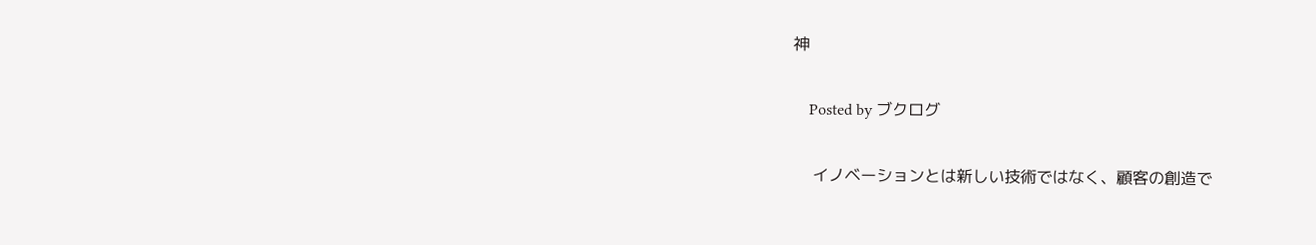神

    Posted by ブクログ

    イノベーションとは新しい技術ではなく、顧客の創造で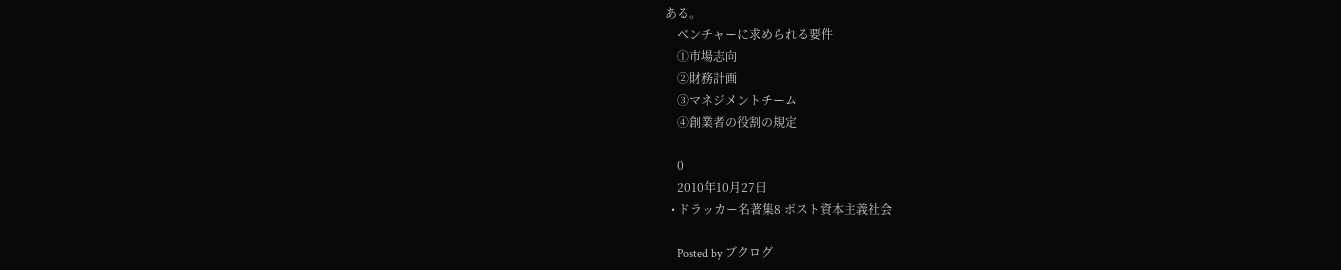ある。
    ベンチャーに求められる要件
    ①市場志向
    ②財務計画
    ③マネジメントチーム
    ④創業者の役割の規定

    0
    2010年10月27日
  • ドラッカー名著集8 ポスト資本主義社会

    Posted by ブクログ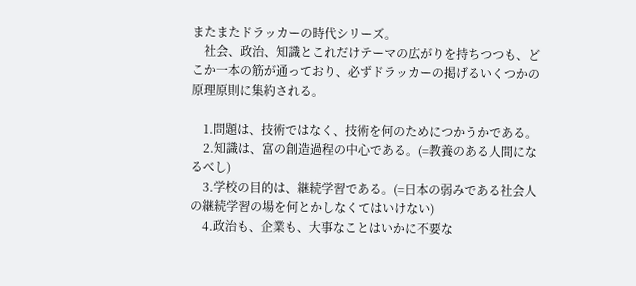またまたドラッカーの時代シリーズ。
    社会、政治、知識とこれだけテーマの広がりを持ちつつも、どこか一本の筋が通っており、必ずドラッカーの掲げるいくつかの原理原則に集約される。

    1.問題は、技術ではなく、技術を何のためにつかうかである。
    2.知識は、富の創造過程の中心である。(=教養のある人間になるべし)
    3.学校の目的は、継続学習である。(=日本の弱みである社会人の継続学習の場を何とかしなくてはいけない)
    4.政治も、企業も、大事なことはいかに不要な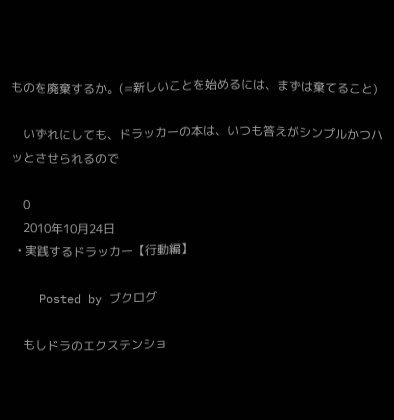ものを廃棄するか。(=新しいことを始めるには、まずは棄てること)

    いずれにしても、ドラッカーの本は、いつも答えがシンプルかつハッとさせられるので

    0
    2010年10月24日
  • 実践するドラッカー【行動編】

    Posted by ブクログ

    もしドラのエクステンショ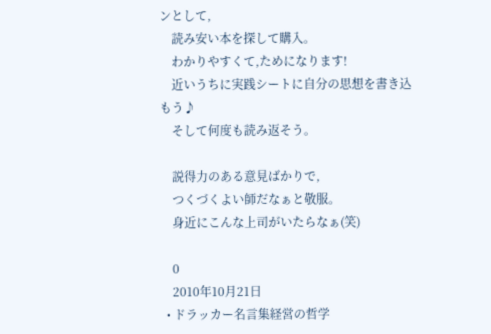ンとして,
    読み安い本を探して購入。
    わかりやすくて,ためになります!
    近いうちに実践シートに自分の思想を書き込もう♪
    そして何度も読み返そう。

    説得力のある意見ばかりで,
    つくづくよい師だなぁと敬服。
    身近にこんな上司がいたらなぁ(笑)

    0
    2010年10月21日
  • ドラッカー名言集経営の哲学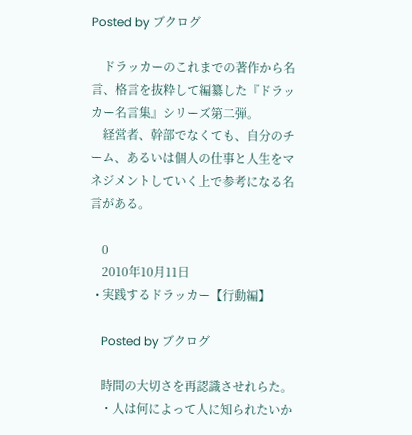Posted by ブクログ

    ドラッカーのこれまでの著作から名言、格言を抜粋して編纂した『ドラッカー名言集』シリーズ第二弾。
    経営者、幹部でなくても、自分のチーム、あるいは個人の仕事と人生をマネジメントしていく上で参考になる名言がある。

    0
    2010年10月11日
  • 実践するドラッカー【行動編】

    Posted by ブクログ

    時間の大切さを再認識させれらた。
    ・人は何によって人に知られたいか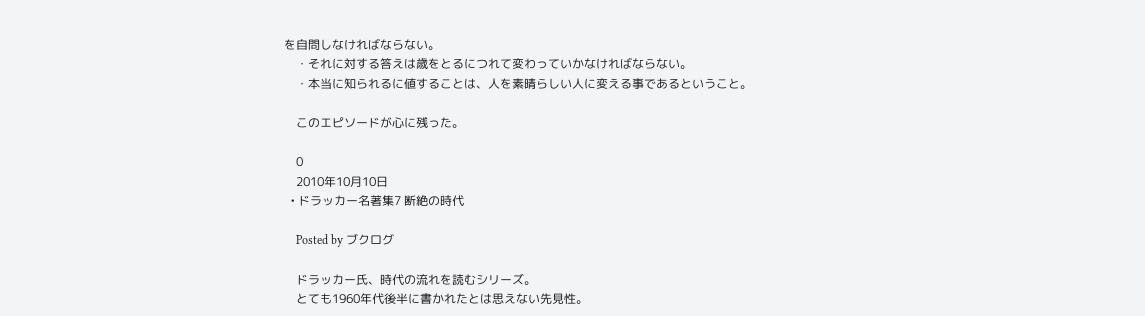を自問しなければならない。
    ・それに対する答えは歳をとるにつれて変わっていかなければならない。
    ・本当に知られるに値することは、人を素晴らしい人に変える事であるということ。

    このエピソードが心に残った。

    0
    2010年10月10日
  • ドラッカー名著集7 断絶の時代

    Posted by ブクログ

    ドラッカー氏、時代の流れを読むシリーズ。
    とても1960年代後半に書かれたとは思えない先見性。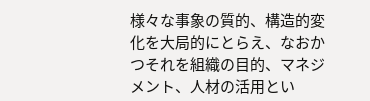様々な事象の質的、構造的変化を大局的にとらえ、なおかつそれを組織の目的、マネジメント、人材の活用とい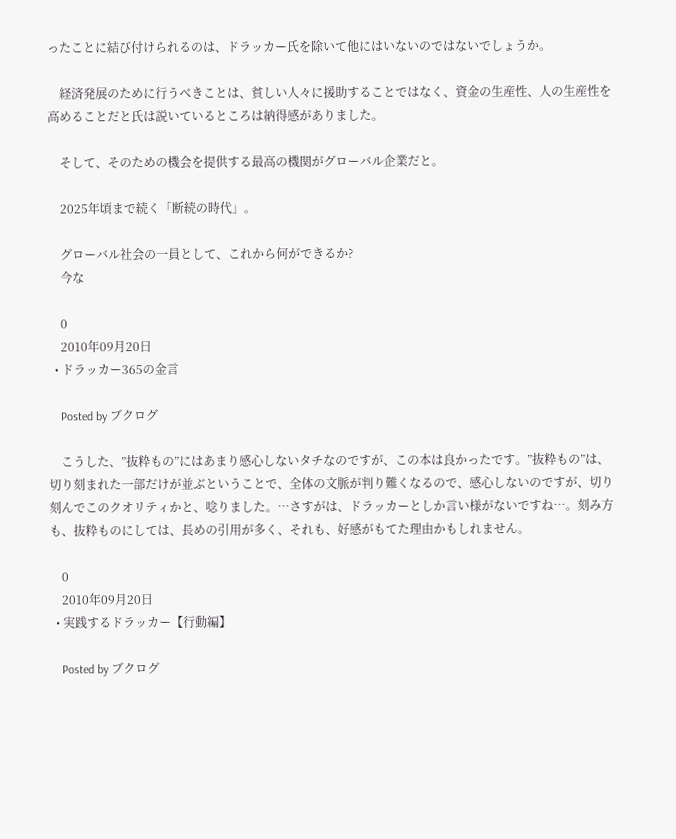ったことに結び付けられるのは、ドラッカー氏を除いて他にはいないのではないでしょうか。

    経済発展のために行うべきことは、貧しい人々に援助することではなく、資金の生産性、人の生産性を高めることだと氏は説いているところは納得感がありました。

    そして、そのための機会を提供する最高の機関がグローバル企業だと。

    2025年頃まで続く「断続の時代」。

    グローバル社会の一員として、これから何ができるか?
    今な

    0
    2010年09月20日
  • ドラッカー365の金言

    Posted by ブクログ

    こうした、”抜粋もの”にはあまり感心しないタチなのですが、この本は良かったです。”抜粋もの”は、切り刻まれた一部だけが並ぶということで、全体の文脈が判り難くなるので、感心しないのですが、切り刻んでこのクオリティかと、唸りました。…さすがは、ドラッカーとしか言い様がないですね…。刻み方も、抜粋ものにしては、長めの引用が多く、それも、好感がもてた理由かもしれません。

    0
    2010年09月20日
  • 実践するドラッカー【行動編】

    Posted by ブクログ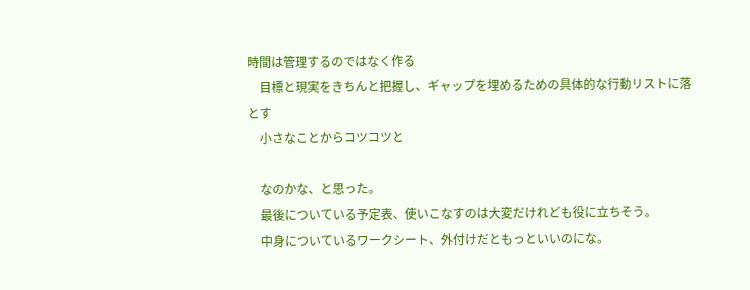時間は管理するのではなく作る
    目標と現実をきちんと把握し、ギャップを埋めるための具体的な行動リストに落とす
    小さなことからコツコツと

    なのかな、と思った。
    最後についている予定表、使いこなすのは大変だけれども役に立ちそう。
    中身についているワークシート、外付けだともっといいのにな。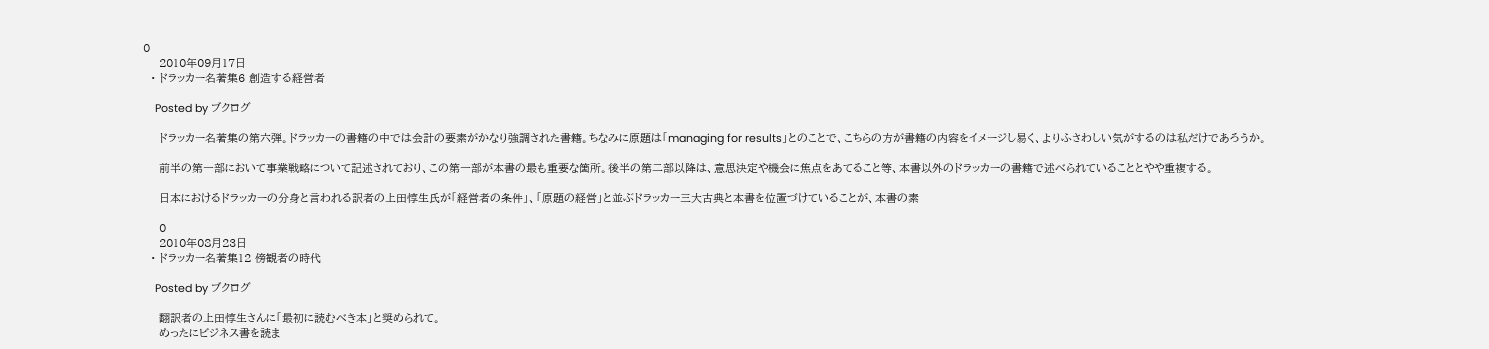0
    2010年09月17日
  • ドラッカー名著集6 創造する経営者

    Posted by ブクログ

    ドラッカー名著集の第六弾。ドラッカーの書籍の中では会計の要素がかなり強調された書籍。ちなみに原題は「managing for results」とのことで、こちらの方が書籍の内容をイメージし易く、よりふさわしい気がするのは私だけであろうか。

    前半の第一部において事業戦略について記述されており、この第一部が本書の最も重要な箇所。後半の第二部以降は、意思決定や機会に焦点をあてること等、本書以外のドラッカーの書籍で述べられていることとやや重複する。

    日本におけるドラッカーの分身と言われる訳者の上田惇生氏が「経営者の条件」、「原題の経営」と並ぶドラッカー三大古典と本書を位置づけていることが、本書の素

    0
    2010年08月23日
  • ドラッカー名著集12 傍観者の時代

    Posted by ブクログ

    翻訳者の上田惇生さんに「最初に読むべき本」と奨められて。
    めったにビジネス書を読ま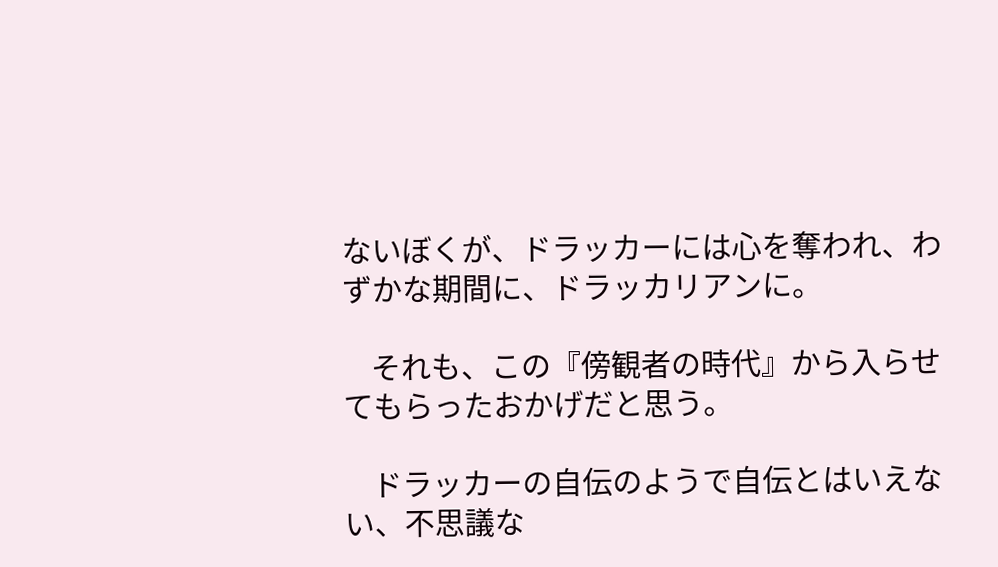ないぼくが、ドラッカーには心を奪われ、わずかな期間に、ドラッカリアンに。

    それも、この『傍観者の時代』から入らせてもらったおかげだと思う。

    ドラッカーの自伝のようで自伝とはいえない、不思議な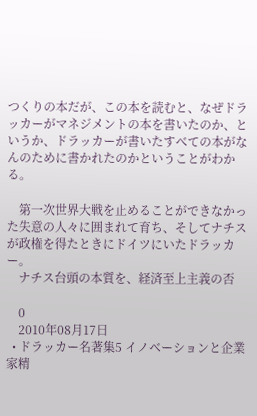つくりの本だが、この本を読むと、なぜドラッカーがマネジメントの本を書いたのか、というか、ドラッカーが書いたすべての本がなんのために書かれたのかということがわかる。

    第一次世界大戦を止めることができなかった失意の人々に囲まれて育ち、そしてナチスが政権を得たときにドイツにいたドラッカー。
    ナチス台頭の本質を、経済至上主義の否

    0
    2010年08月17日
  • ドラッカー名著集5 イノベーションと企業家精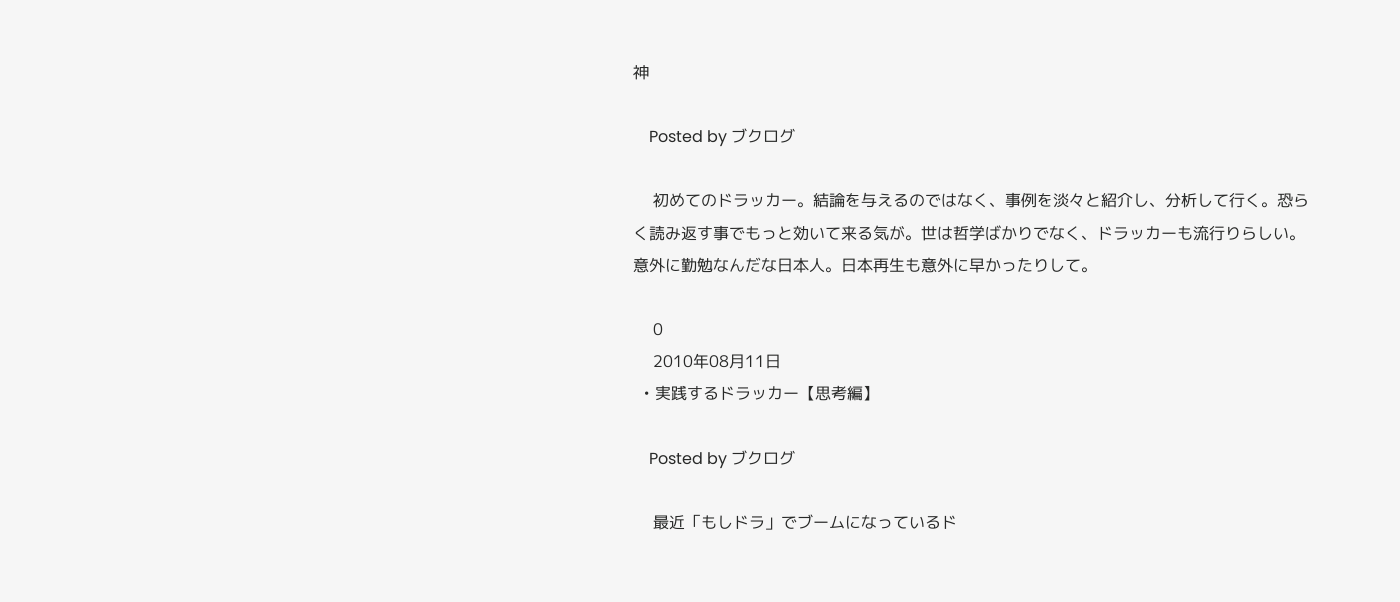神

    Posted by ブクログ

    初めてのドラッカー。結論を与えるのではなく、事例を淡々と紹介し、分析して行く。恐らく読み返す事でもっと効いて来る気が。世は哲学ばかりでなく、ドラッカーも流行りらしい。意外に勤勉なんだな日本人。日本再生も意外に早かったりして。

    0
    2010年08月11日
  • 実践するドラッカー【思考編】

    Posted by ブクログ

    最近「もしドラ」でブームになっているド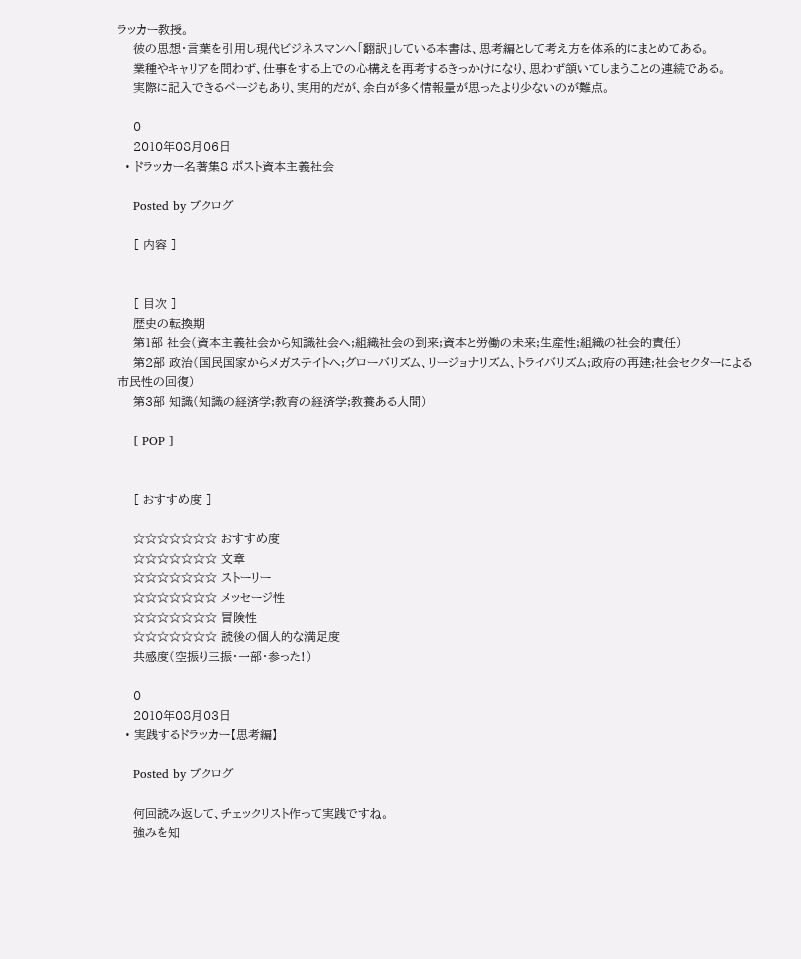ラッカー教授。
    彼の思想・言葉を引用し現代ビジネスマンへ「翻訳」している本書は、思考編として考え方を体系的にまとめてある。
    業種やキャリアを問わず、仕事をする上での心構えを再考するきっかけになり、思わず頷いてしまうことの連続である。
    実際に記入できるページもあり、実用的だが、余白が多く情報量が思ったより少ないのが難点。

    0
    2010年08月06日
  • ドラッカー名著集8 ポスト資本主義社会

    Posted by ブクログ

    [ 内容 ]


    [ 目次 ]
    歴史の転換期
    第1部 社会(資本主義社会から知識社会へ;組織社会の到来;資本と労働の未来;生産性;組織の社会的責任)
    第2部 政治(国民国家からメガステイトへ;グローバリズム、リージョナリズム、トライバリズム;政府の再建;社会セクターによる市民性の回復)
    第3部 知識(知識の経済学;教育の経済学;教養ある人間)

    [ POP ]


    [ おすすめ度 ]

    ☆☆☆☆☆☆☆ おすすめ度
    ☆☆☆☆☆☆☆ 文章
    ☆☆☆☆☆☆☆ ストーリー
    ☆☆☆☆☆☆☆ メッセージ性
    ☆☆☆☆☆☆☆ 冒険性
    ☆☆☆☆☆☆☆ 読後の個人的な満足度
    共感度(空振り三振・一部・参った!)

    0
    2010年08月03日
  • 実践するドラッカー【思考編】

    Posted by ブクログ

    何回読み返して、チェックリスト作って実践ですね。
    強みを知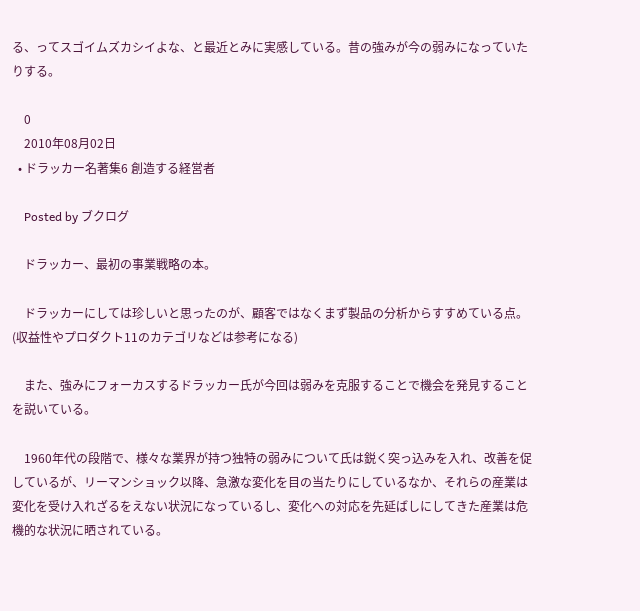る、ってスゴイムズカシイよな、と最近とみに実感している。昔の強みが今の弱みになっていたりする。

    0
    2010年08月02日
  • ドラッカー名著集6 創造する経営者

    Posted by ブクログ

    ドラッカー、最初の事業戦略の本。

    ドラッカーにしては珍しいと思ったのが、顧客ではなくまず製品の分析からすすめている点。(収益性やプロダクト11のカテゴリなどは参考になる)

    また、強みにフォーカスするドラッカー氏が今回は弱みを克服することで機会を発見することを説いている。

    1960年代の段階で、様々な業界が持つ独特の弱みについて氏は鋭く突っ込みを入れ、改善を促しているが、リーマンショック以降、急激な変化を目の当たりにしているなか、それらの産業は変化を受け入れざるをえない状況になっているし、変化への対応を先延ばしにしてきた産業は危機的な状況に晒されている。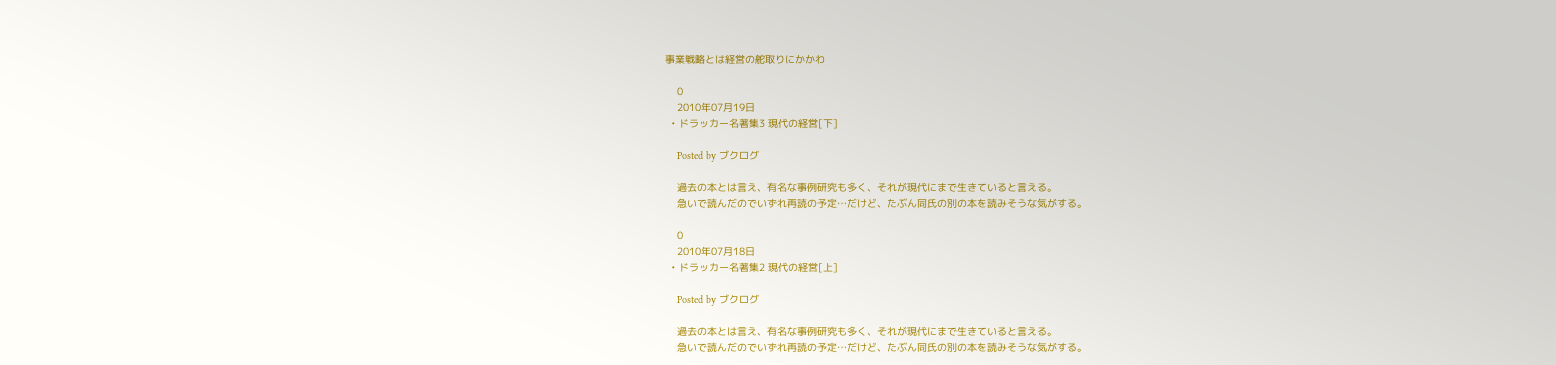事業戦略とは経営の舵取りにかかわ

    0
    2010年07月19日
  • ドラッカー名著集3 現代の経営[下]

    Posted by ブクログ

    過去の本とは言え、有名な事例研究も多く、それが現代にまで生きていると言える。
    急いで読んだのでいずれ再読の予定…だけど、たぶん同氏の別の本を読みそうな気がする。

    0
    2010年07月18日
  • ドラッカー名著集2 現代の経営[上]

    Posted by ブクログ

    過去の本とは言え、有名な事例研究も多く、それが現代にまで生きていると言える。
    急いで読んだのでいずれ再読の予定…だけど、たぶん同氏の別の本を読みそうな気がする。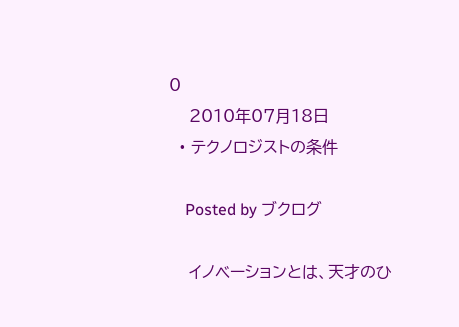0
    2010年07月18日
  • テクノロジストの条件

    Posted by ブクログ

    イノベーションとは、天才のひ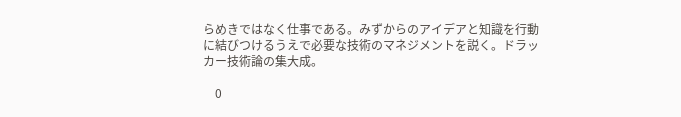らめきではなく仕事である。みずからのアイデアと知識を行動に結びつけるうえで必要な技術のマネジメントを説く。ドラッカー技術論の集大成。

    0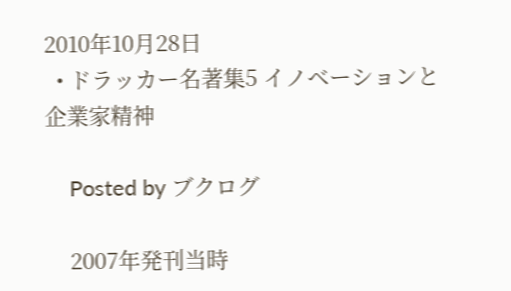2010年10月28日
  • ドラッカー名著集5 イノベーションと企業家精神

    Posted by ブクログ

    2007年発刊当時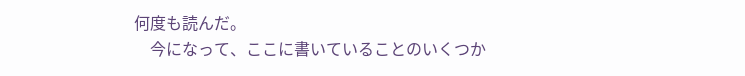何度も読んだ。
    今になって、ここに書いていることのいくつか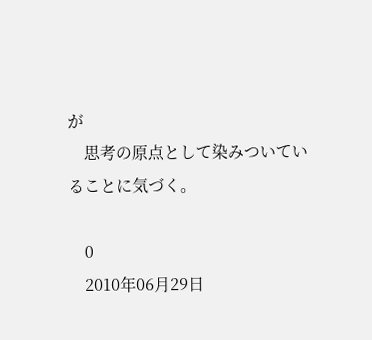が
    思考の原点として染みついていることに気づく。

    0
    2010年06月29日